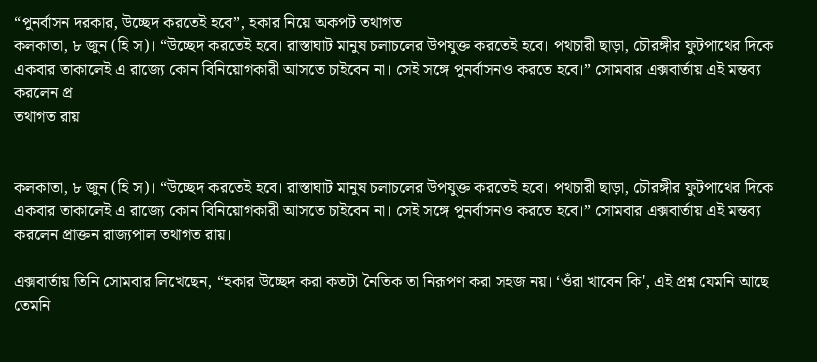“পুনর্বাসন দরকার, উচ্ছেদ করতেই হবে”, হকার নিয়ে অকপট তথাগত
কলকাতা, ৮ জুন (হি স)। “উচ্ছেদ করতেই হবে। রাস্তাঘাট মানুষ চলাচলের উপযুক্ত করতেই হবে। পথচারী ছাড়া, চৌরঙ্গীর ফুটপাথের দিকে একবার তাকালেই এ রাজ্যে কোন বিনিয়োগকারী আসতে চাইবেন না। সেই সঙ্গে পুনর্বাসনও করতে হবে।” সোমবার এক্সবার্তায় এই মন্তব্য করলেন প্র
তথাগত রায়


কলকাতা, ৮ জুন (হি স)। “উচ্ছেদ করতেই হবে। রাস্তাঘাট মানুষ চলাচলের উপযুক্ত করতেই হবে। পথচারী ছাড়া, চৌরঙ্গীর ফুটপাথের দিকে একবার তাকালেই এ রাজ্যে কোন বিনিয়োগকারী আসতে চাইবেন না। সেই সঙ্গে পুনর্বাসনও করতে হবে।” সোমবার এক্সবার্তায় এই মন্তব্য করলেন প্রাক্তন রাজ্যপাল তথাগত রায়।

এক্সবার্তায় তিনি সোমবার লিখেছেন, “হকার উচ্ছেদ করা কতটা নৈতিক তা নিরূপণ করা সহজ নয়। ‘ওঁরা খাবেন কি', এই প্রশ্ন যেমনি আছে তেমনি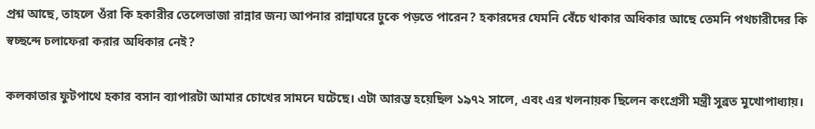প্রশ্ন আছে, তাহলে ওঁরা কি হকারীর তেলেভাজা রান্নার জন্য আপনার রান্নাঘরে ঢুকে পড়তে পারেন? হকারদের যেমনি বেঁচে থাকার অধিকার আছে তেমনি পথচারীদের কি স্বচ্ছন্দে চলাফেরা করার অধিকার নেই?

কলকাতার ফুটপাথে হকার বসান ব্যাপারটা আমার চোখের সামনে ঘটেছে। এটা আরম্ভ হয়েছিল ১৯৭২ সালে, এবং এর খলনায়ক ছিলেন কংগ্রেসী মন্ত্রী সুব্রত মুখোপাধ্যায়।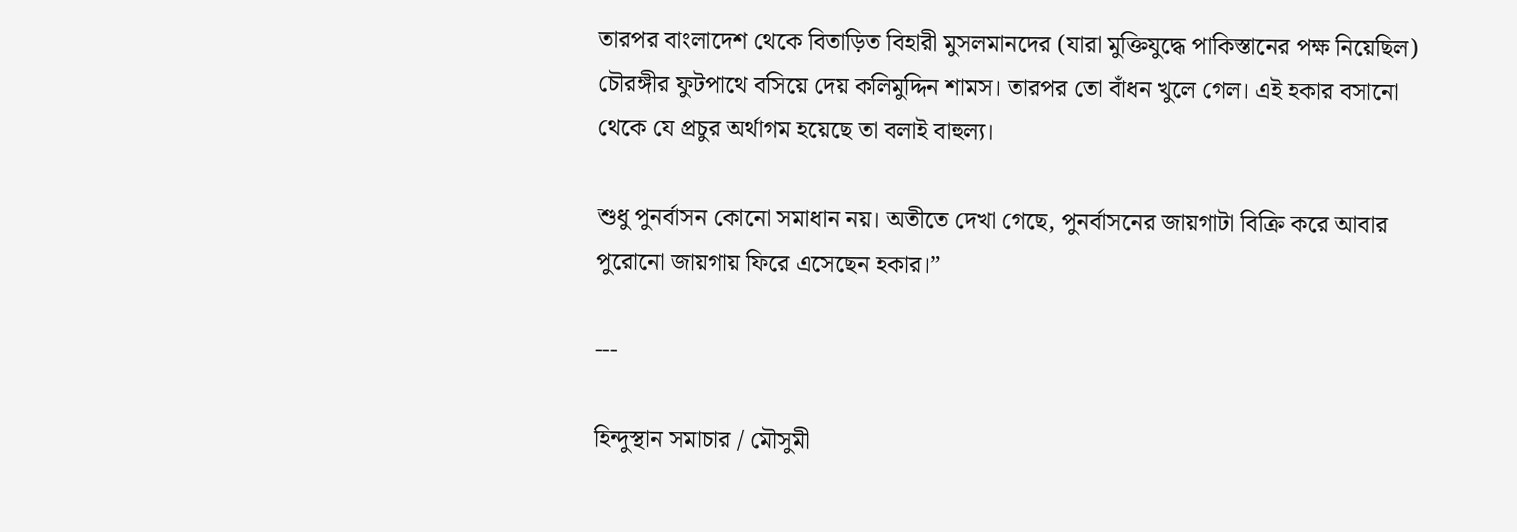তারপর বাংলাদেশ থেকে বিতাড়িত বিহারী মুসলমানদের (যারা মুক্তিযুদ্ধে পাকিস্তানের পক্ষ নিয়েছিল) চৌরঙ্গীর ফুটপাথে বসিয়ে দেয় কলিমুদ্দিন শামস। তারপর তো বাঁধন খুলে গেল। এই হকার বসানো থেকে যে প্রচুর অর্থাগম হয়েছে তা বলাই বাহুল্য।

শুধু পুনর্বাসন কোনো সমাধান নয়। অতীতে দেখা গেছে, পুনর্বাসনের জায়গাটা বিক্রি করে আবার পুরোনো জায়গায় ফিরে এসেছেন হকার।”

---

হিন্দুস্থান সমাচার / মৌসুমী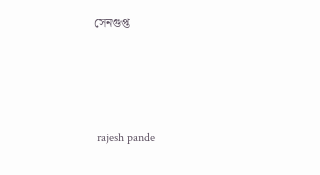সেনগুপ্ত






 rajesh pande